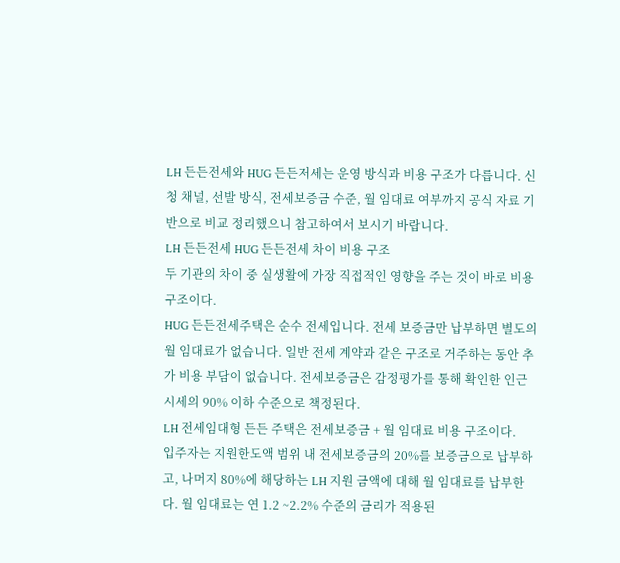LH 든든전세와 HUG 든든저세는 운영 방식과 비용 구조가 다릅니다. 신청 채널, 선발 방식, 전세보증금 수준, 월 임대료 여부까지 공식 자료 기반으로 비교 정리했으니 참고하여서 보시기 바랍니다.
LH 든든전세 HUG 든든전세 차이 비용 구조
두 기관의 차이 중 실생활에 가장 직접적인 영향을 주는 것이 바로 비용 구조이다.
HUG 든든전세주택은 순수 전세입니다. 전세 보증금만 납부하면 별도의 월 임대료가 없습니다. 일반 전세 계약과 같은 구조로 거주하는 동안 추가 비용 부담이 없습니다. 전세보증금은 감정평가를 통해 확인한 인근 시세의 90% 이하 수준으로 책정된다.
LH 전세임대형 든든 주택은 전세보증금 + 월 임대료 비용 구조이다.
입주자는 지원한도액 범위 내 전세보증금의 20%를 보증금으로 납부하고, 나머지 80%에 해당하는 LH 지원 금액에 대해 월 임대료를 납부한다. 월 임대료는 연 1.2 ~2.2% 수준의 금리가 적용된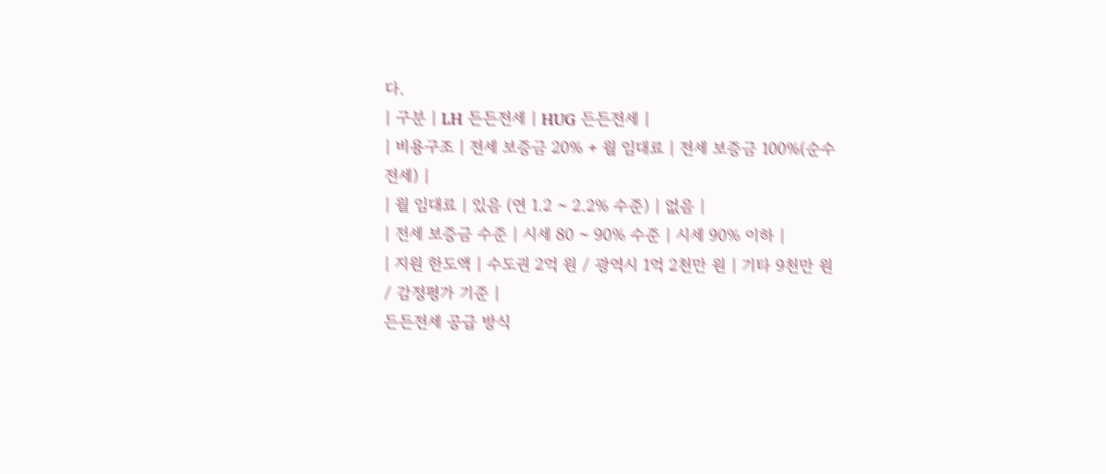다.
| 구분 | LH 든든전세 | HUG 든든전세 |
| 비용구조 | 전세 보증금 20% + 월 임대료 | 전세 보증금 100%(순수 전세) |
| 월 임대료 | 있음 (연 1.2 ~ 2.2% 수준) | 없음 |
| 전세 보증금 수준 | 시세 80 ~ 90% 수준 | 시세 90% 이하 |
| 지원 한도액 | 수도권 2억 원 / 광역시 1억 2천만 원 | 기타 9천만 원 / 감정평가 기준 |
든든전세 공급 방식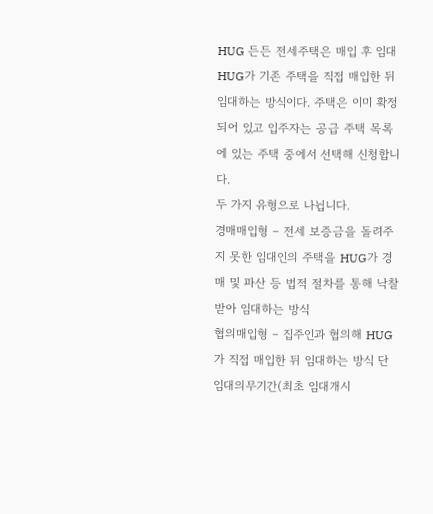HUG 든든 전세주택은 매입 후 임대 HUG가 기존 주택을 직접 매입한 뒤 임대하는 방식이다. 주택은 이미 확정되어 있고 입주자는 공급 주택 목록에 있는 주택 중에서 선택해 신청합니다.
두 가지 유형으로 나뉩니다.
경매매입형 – 전세 보증금을 돌려주지 못한 임대인의 주택을 HUG가 경매 및 파산 등 법적 절차를 통해 낙찰받아 임대하는 방식
협의매입형 – 집주인과 협의해 HUG가 직접 매입한 뒤 임대하는 방식 단 임대의무기간(최초 임대개시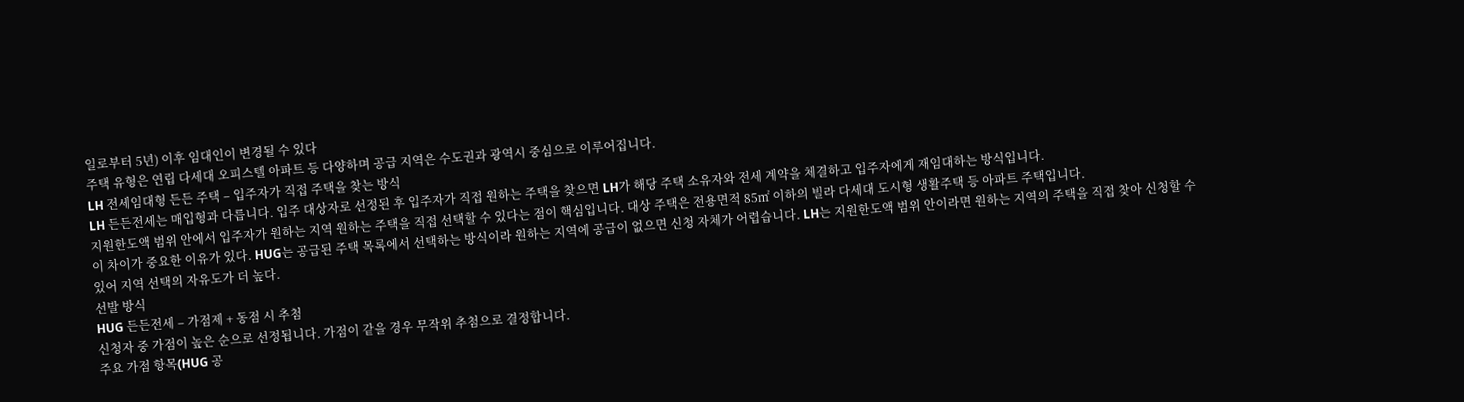일로부터 5년) 이후 임대인이 변경될 수 있다
주택 유형은 연립 다세대 오피스텔 아파트 등 다양하며 공급 지역은 수도권과 광역시 중심으로 이루어집니다.
LH 전세임대형 든든 주택 – 입주자가 직접 주택을 찾는 방식
LH 든든전세는 매입형과 다릅니다. 입주 대상자로 선정된 후 입주자가 직접 원하는 주택을 찾으면 LH가 해당 주택 소유자와 전세 계약을 체결하고 입주자에게 재임대하는 방식입니다.
지원한도액 범위 안에서 입주자가 원하는 지역 원하는 주택을 직접 선택할 수 있다는 점이 핵심입니다. 대상 주택은 전용면적 85㎡ 이하의 빌라 다세대 도시형 생활주택 등 아파트 주택입니다.
이 차이가 중요한 이유가 있다. HUG는 공급된 주택 목록에서 선택하는 방식이라 원하는 지역에 공급이 없으면 신청 자체가 어렵습니다. LH는 지원한도액 범위 안이라면 원하는 지역의 주택을 직접 찾아 신청할 수 있어 지역 선택의 자유도가 더 높다.
선발 방식
HUG 든든전세 – 가점제 + 동점 시 추첨
신청자 중 가점이 높은 순으로 선정됩니다. 가점이 같을 경우 무작위 추첨으로 결정합니다.
주요 가점 항목(HUG 공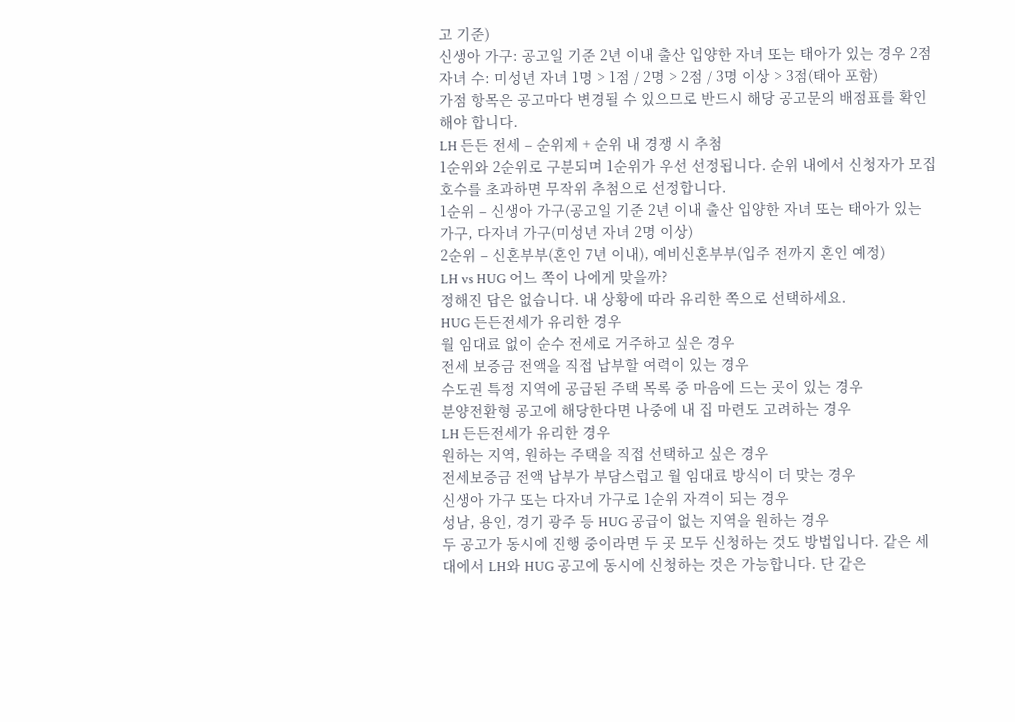고 기준)
신생아 가구: 공고일 기준 2년 이내 출산 입양한 자녀 또는 태아가 있는 경우 2점
자녀 수: 미성년 자녀 1명 > 1점 / 2명 > 2점 / 3명 이상 > 3점(태아 포함)
가점 항목은 공고마다 변경될 수 있으므로 반드시 해당 공고문의 배점표를 확인해야 합니다.
LH 든든 전세 – 순위제 + 순위 내 경쟁 시 추첨
1순위와 2순위로 구분되며 1순위가 우선 선정됩니다. 순위 내에서 신청자가 모집 호수를 초과하면 무작위 추첨으로 선정합니다.
1순위 – 신생아 가구(공고일 기준 2년 이내 출산 입양한 자녀 또는 태아가 있는 가구, 다자녀 가구(미성년 자녀 2명 이상)
2순위 – 신혼부부(혼인 7년 이내), 예비신혼부부(입주 전까지 혼인 예정)
LH vs HUG 어느 쪽이 나에게 맞을까?
정해진 답은 없습니다. 내 상황에 따라 유리한 쪽으로 선택하세요.
HUG 든든전세가 유리한 경우
월 임대료 없이 순수 전세로 거주하고 싶은 경우
전세 보증금 전액을 직접 납부할 여력이 있는 경우
수도권 특정 지역에 공급된 주택 목록 중 마음에 드는 곳이 있는 경우
분양전환형 공고에 해당한다면 나중에 내 집 마련도 고려하는 경우
LH 든든전세가 유리한 경우
원하는 지역, 원하는 주택을 직접 선택하고 싶은 경우
전세보증금 전액 납부가 부담스럽고 월 임대료 방식이 더 맞는 경우
신생아 가구 또는 다자녀 가구로 1순위 자격이 되는 경우
성남, 용인, 경기 광주 등 HUG 공급이 없는 지역을 원하는 경우
두 공고가 동시에 진행 중이라면 두 곳 모두 신청하는 것도 방법입니다. 같은 세대에서 LH와 HUG 공고에 동시에 신청하는 것은 가능합니다. 단 같은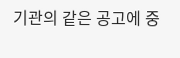기관의 같은 공고에 중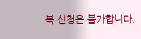복 신청은 불가합니다.